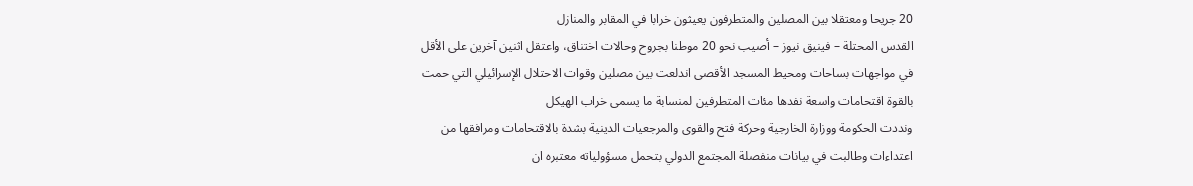20 جريحا ومعتقلا بين المصلين والمتطرفون يعيثون خرابا في المقابر والمنازل
القدس المحتلة – فينيق نيوز – أصيب نحو 20 موطنا بجروح وحالات اختناق، واعتقل اثنين آخرين على الأقل في مواجهات بساحات ومحيط المسجد الأقصى اندلعت بين مصلين وقوات الاحتلال الإسرائيلي التي حمت بالقوة اقتحامات واسعة نفدها مئات المتطرفين لمنسابة ما يسمى خراب الهيكل
ونددت الحكومة ووزارة الخارجية وحركة فتح والقوى والمرجعيات الدينية بشدة بالاقتحامات ومرافقها من اعتداءات وطالبت في بيانات منفصلة المجتمع الدولي بتحمل مسؤولياته معتبره ان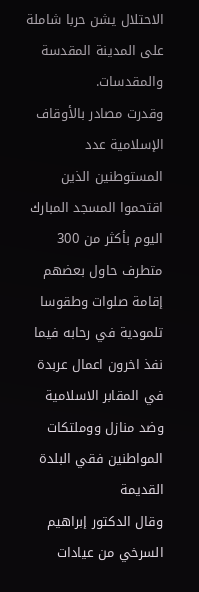الاحتلال يشن حربا شاملة على المدينة المقدسة والمقدسات.
وقدرت مصادر بالأوقاف الإسلامية عدد المستوطنين الذين اقتحموا المسجد المبارك اليوم بأكثر من 300 متطرف حاول بعضهم إقامة صلوات وطقوسا تلمودية في رحابه فيما نفذ اخرون اعمال عربدة في المقابر الاسلامية وضد منازل ووملتكات المواطنين فقي البلدة القديمة
وقال الدكتور إبراهيم السرخي من عيادات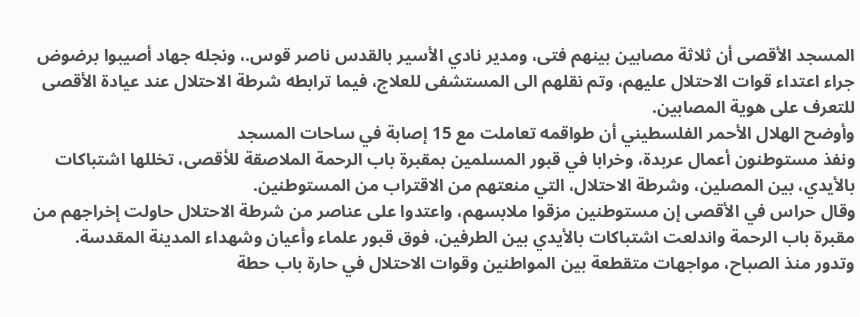المسجد الأقصى أن ثلاثة مصابين بينهم فتى، ومدير نادي الأسير بالقدس ناصر قوس.، ونجله جهاد أصيبوا برضوض جراء اعتداء قوات الاحتلال عليهم، وتم نقلهم الى المستشفى للعلاج، فيما ترابطه شرطة الاحتلال عند عيادة الأقصى للتعرف على هوية المصابين.
وأوضح الهلال الأحمر الفلسطيني أن طواقمه تعاملت مع 15 إصابة في ساحات المسجد
ونفذ مستوطنون أعمال عربدة، وخرابا في قبور المسلمين بمقبرة باب الرحمة الملاصقة للأقصى، تخللها اشتباكات بالأيدي، بين المصلين، وشرطة الاحتلال، التي منعتهم من الاقتراب من المستوطنين.
وقال حراس في الأقصى إن مستوطنين مزقوا ملابسهم، واعتدوا على عناصر من شرطة الاحتلال حاولت إخراجهم من مقبرة باب الرحمة واندلعت اشتباكات بالأيدي بين الطرفين، فوق قبور علماء وأعيان وشهداء المدينة المقدسة.
وتدور منذ الصباح، مواجهات متقطعة بين المواطنين وقوات الاحتلال في حارة باب حطة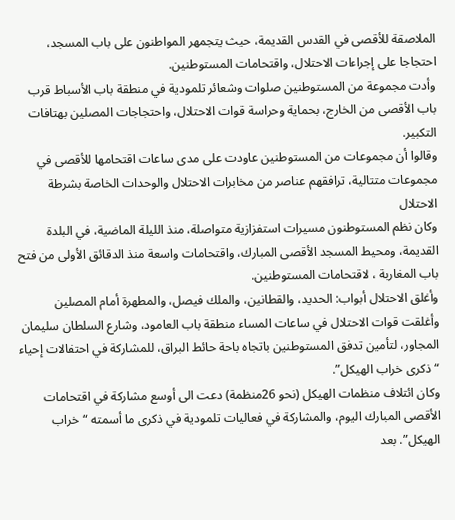الملاصقة للأقصى في القدس القديمة، حيث يتجمهر المواطنون على باب المسجد، احتجاجا على إجراءات الاحتلال، واقتحامات المستوطنين.
وأدت مجموعة من المستوطنين صلوات وشعائر تلمودية في منطقة باب الأسباط قرب باب الأقصى من الخارج، بحماية وحراسة قوات الاحتلال، واحتجاجات المصلين بهتافات التكبير.
وقالوا أن مجموعات من المستوطنين عاودت على مدى ساعات اقتحامها للأقصى في مجموعات متتالية، ترافقهم عناصر من مخابرات الاحتلال والوحدات الخاصة بشرطة الاحتلال
وكان نظم المستوطنون مسيرات استفزازية متواصلة، منذ الليلة الماضية، في البلدة القديمة، ومحيط المسجد الأقصى المبارك، واقتحامات واسعة منذ الدقائق الأولى من فتح باب المغاربة ، لاقتحامات المستوطنين.
وأغلق الاحتلال أبواب: الحديد، والقطانين، والملك فيصل، والمطهرة أمام المصلين
وأغلقت قوات الاحتلال في ساعات المساء منطقة باب العامود، وشارع السلطان سليمان المجاور، لتأمين تدفق المستوطنين باتجاه باحة حائط البراق، للمشاركة في احتفالات إحياء “ذكرى خراب الهيكل”.
وكان ائتلاف منظمات الهيكل (نحو 26منظمة) دعت الى أوسع مشاركة في اقتحامات الأقصى المبارك اليوم، والمشاركة في فعاليات تلمودية في ذكرى ما أسمته “خراب الهيكل”. بعد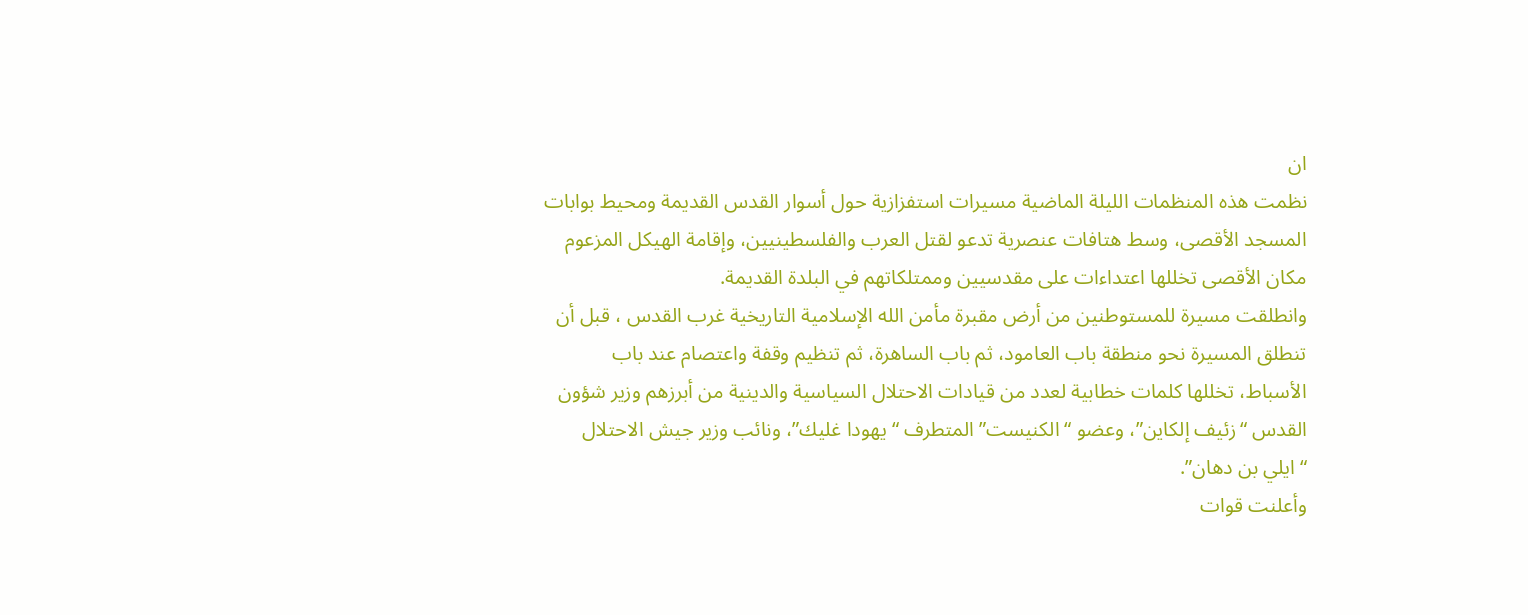ان
نظمت هذه المنظمات الليلة الماضية مسيرات استفزازية حول أسوار القدس القديمة ومحيط بوابات المسجد الأقصى، وسط هتافات عنصرية تدعو لقتل العرب والفلسطينيين، وإقامة الهيكل المزعوم مكان الأقصى تخللها اعتداءات على مقدسيين وممتلكاتهم في البلدة القديمة.
وانطلقت مسيرة للمستوطنين من أرض مقبرة مأمن الله الإسلامية التاريخية غرب القدس ، قبل أن تنطلق المسيرة نحو منطقة باب العامود، ثم باب الساهرة، ثم تنظيم وقفة واعتصام عند باب الأسباط، تخللها كلمات خطابية لعدد من قيادات الاحتلال السياسية والدينية من أبرزهم وزير شؤون القدس “زئيف إلكاين”، وعضو “الكنيست” المتطرف “يهودا غليك”، ونائب وزير جيش الاحتلال “ايلي بن دهان”.
وأعلنت قوات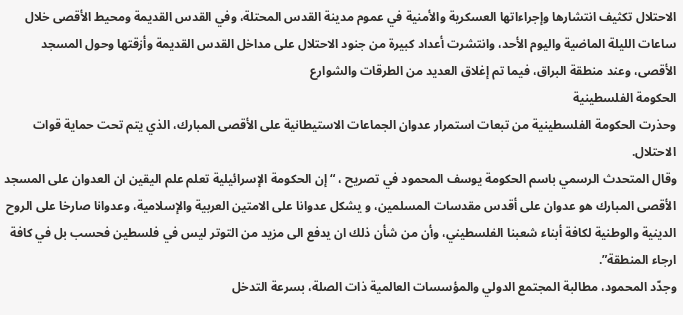الاحتلال تكثيف انتشارها وإجراءاتها العسكرية والأمنية في عموم مدينة القدس المحتلة، وفي القدس القديمة ومحيط الأقصى خلال ساعات الليلة الماضية واليوم الأحد، وانتشرت أعداد كبيرة من جنود الاحتلال على مداخل القدس القديمة وأزقتها وحول المسجد الأقصى، وعند منطقة البراق، فيما تم إغلاق العديد من الطرقات والشوارع
الحكومة الفلسطينية
وحذرت الحكومة الفلسطينية من تبعات استمرار عدوان الجماعات الاستيطانية على الأقصى المبارك، الذي يتم تحت حماية قوات الاحتلال.
وقال المتحدث الرسمي باسم الحكومة يوسف المحمود في تصريح ، “إن الحكومة الإسرائيلية تعلم علم اليقين ان العدوان على المسجد الأقصى المبارك هو عدوان على أقدس مقدسات المسلمين، و يشكل عدوانا على الامتين العربية والإسلامية، وعدوانا صارخا على الروح الدينية والوطنية لكافة أبناء شعبنا الفلسطيني، وأن من شأن ذلك ان يدفع الى مزيد من التوتر ليس في فلسطين فحسب بل في كافة ارجاء المنطقة”.
وجدّد المحمود، مطالبة المجتمع الدولي والمؤسسات العالمية ذات الصلة، بسرعة التدخل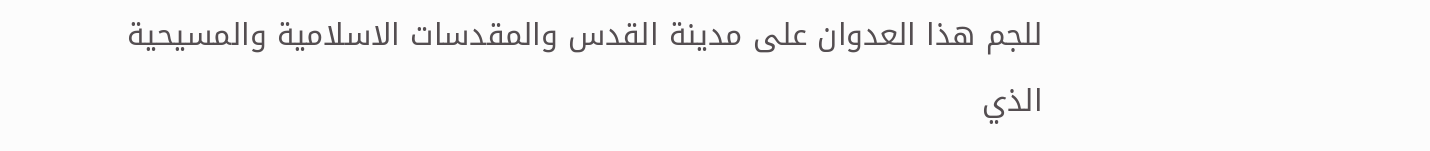للجم هذا العدوان على مدينة القدس والمقدسات الاسلامية والمسيحية الذي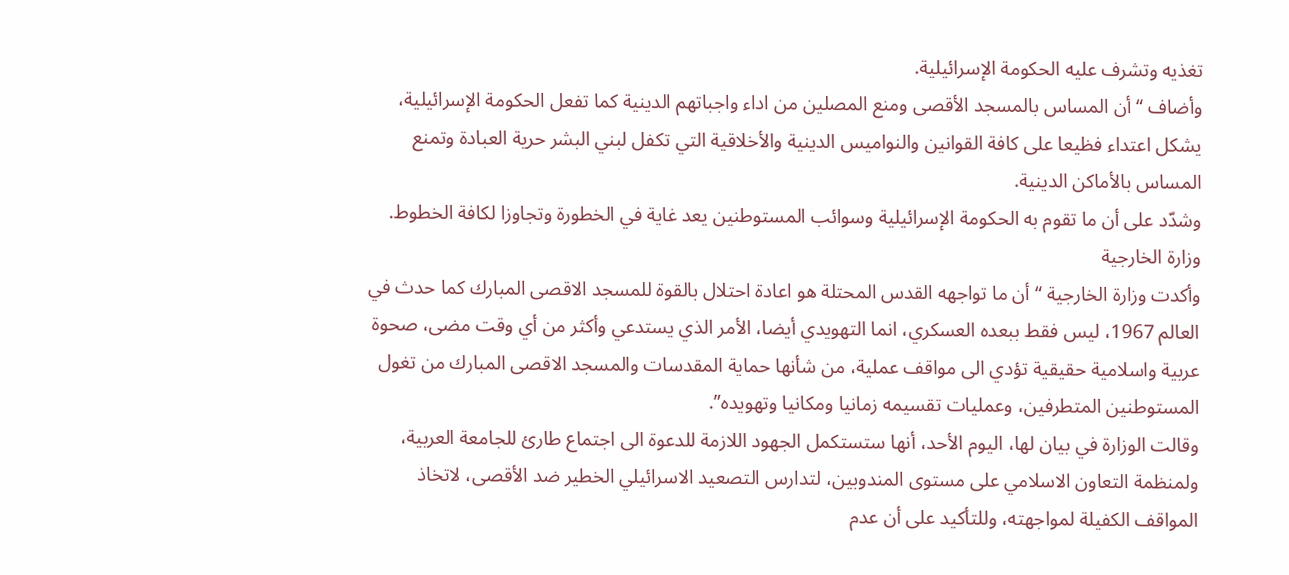تغذيه وتشرف عليه الحكومة الإسرائيلية.
وأضاف “أن المساس بالمسجد الأقصى ومنع المصلين من اداء واجباتهم الدينية كما تفعل الحكومة الإسرائيلية، يشكل اعتداء فظيعا على كافة القوانين والنواميس الدينية والأخلاقية التي تكفل لبني البشر حرية العبادة وتمنع المساس بالأماكن الدينية.
وشدّد على أن ما تقوم به الحكومة الإسرائيلية وسوائب المستوطنين يعد غاية في الخطورة وتجاوزا لكافة الخطوط.
وزارة الخارجية
وأكدت وزارة الخارجية “أن ما تواجهه القدس المحتلة هو اعادة احتلال بالقوة للمسجد الاقصى المبارك كما حدث في العالم 1967، ليس فقط ببعده العسكري، انما التهويدي أيضا، الأمر الذي يستدعي وأكثر من أي وقت مضى، صحوة عربية واسلامية حقيقية تؤدي الى مواقف عملية، من شأنها حماية المقدسات والمسجد الاقصى المبارك من تغول المستوطنين المتطرفين، وعمليات تقسيمه زمانيا ومكانيا وتهويده”.
وقالت الوزارة في بيان لها، اليوم الأحد، أنها ستستكمل الجهود اللازمة للدعوة الى اجتماع طارئ للجامعة العربية، ولمنظمة التعاون الاسلامي على مستوى المندوبين، لتدارس التصعيد الاسرائيلي الخطير ضد الأقصى، لاتخاذ المواقف الكفيلة لمواجهته، وللتأكيد على أن عدم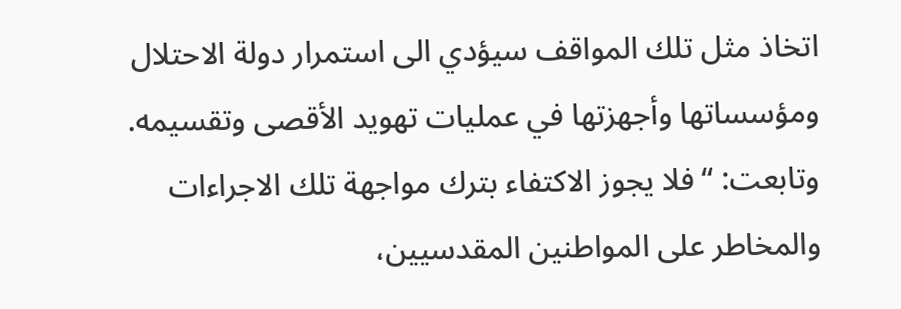اتخاذ مثل تلك المواقف سيؤدي الى استمرار دولة الاحتلال ومؤسساتها وأجهزتها في عمليات تهويد الأقصى وتقسيمه.
وتابعت: “فلا يجوز الاكتفاء بترك مواجهة تلك الاجراءات والمخاطر على المواطنين المقدسيين،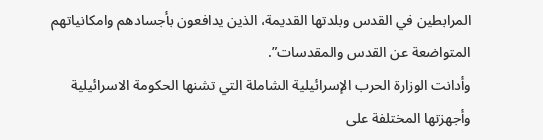المرابطين في القدس وبلدتها القديمة، الذين يدافعون بأجسادهم وامكانياتهم المتواضعة عن القدس والمقدسات”.
وأدانت الوزارة الحرب الإسرائيلية الشاملة التي تشنها الحكومة الاسرائيلية وأجهزتها المختلفة على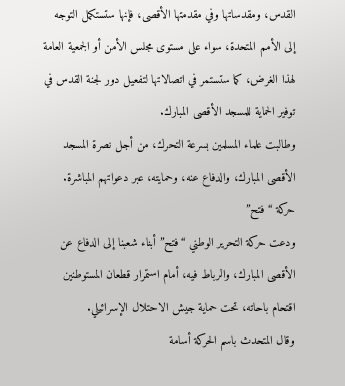القدس، ومقدساتها وفي مقدمتها الأقصى، فإنها ستستكمل التوجه إلى الأمم المتحدة، سواء على مستوى مجلس الأمن أو الجمعية العامة لهذا الغرض، كما ستستمر في اتصالاتها لتفعيل دور لجنة القدس في توفير الحماية للمسجد الأقصى المبارك.
وطالبت علماء المسلمين بسرعة التحرك، من أجل نصرة المسجد الأقصى المبارك، والدفاع عنه، وحمايته، عبر دعواتهم المباشرة.
حركة “فتح”
ودعت حركة التحرير الوطني “فتح” أبناء شعبنا إلى الدفاع عن الأقصى المبارك، والرباط فيه، أمام استمرار قطعان المستوطنين اقتحام باحاته، تحت حماية جيش الاحتلال الإسرائيلي.
وقال المتحدث باسم الحركة أسامة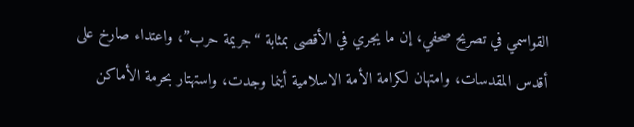القواسمي في تصريح صحفي، إن ما يجري في الأقصى بمثابة “جريمة حرب”، واعتداء صارخ على أقدس المقدسات، وامتهان لكرامة الأمة الاسلامية أينما وجدت، واستهتار بحرمة الأماكن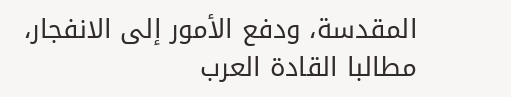المقدسة، ودفع الأمور إلى الانفجار، مطالبا القادة العرب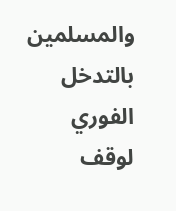والمسلمين بالتدخل الفوري لوقف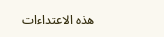هذه الاعتداءات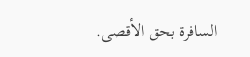السافرة بحق الأقصى.